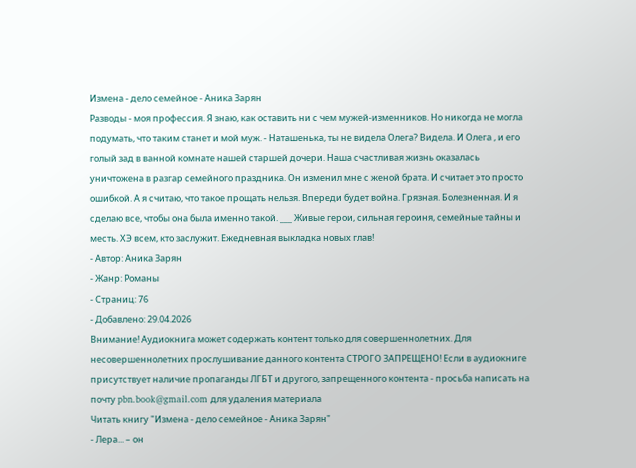Измена - дело семейное - Аника Зарян
Разводы - моя профессия. Я знаю, как оставить ни с чем мужей-изменников. Но никогда не могла подумать, что таким станет и мой муж. - Наташенька, ты не видела Олега? Видела. И Олега , и его голый зад в ванной комнате нашей старшей дочери. Наша счастливая жизнь оказалась уничтожена в разгар семейного праздника. Он изменил мне с женой брата. И считает это просто ошибкой. А я считаю, что такое прощать нельзя. Впереди будет война. Грязная. Болезненная. И я сделаю все, чтобы она была именно такой. ___ Живые герои, сильная героиня, семейные тайны и месть. ХЭ всем, кто заслужит. Ежедневная выкладка новых глав!
- Автор: Аника Зарян
- Жанр: Романы
- Страниц: 76
- Добавлено: 29.04.2026
Внимание! Аудиокнига может содержать контент только для совершеннолетних. Для несовершеннолетних прослушивание данного контента СТРОГО ЗАПРЕЩЕНО! Если в аудиокниге присутствует наличие пропаганды ЛГБТ и другого, запрещенного контента - просьба написать на почту pbn.book@gmail.com для удаления материала
Читать книгу "Измена - дело семейное - Аника Зарян"
- Лера... – он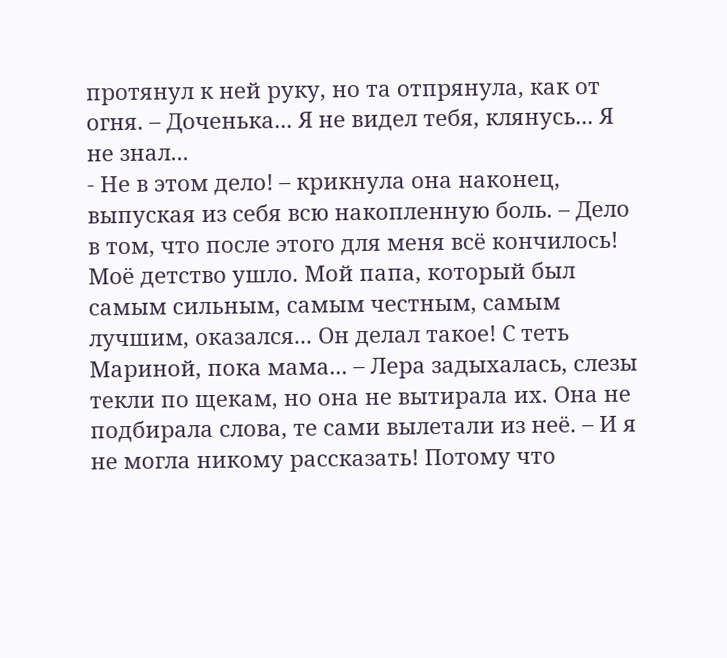протянул к ней руку, но та отпрянула, как от огня. – Доченька... Я не видел тебя, клянусь... Я не знал...
- Не в этом дело! – крикнула она наконец, выпуская из себя всю накопленную боль. – Дело в том, что после этого для меня всё кончилось! Моё детство ушло. Мой папа, который был самым сильным, самым честным, самым лучшим, оказался... Он делал такое! С теть Мариной, пока мама... – Лера задыхалась, слезы текли по щекам, но она не вытирала их. Она не подбирала слова, те сами вылетали из неё. – И я не могла никому рассказать! Потому что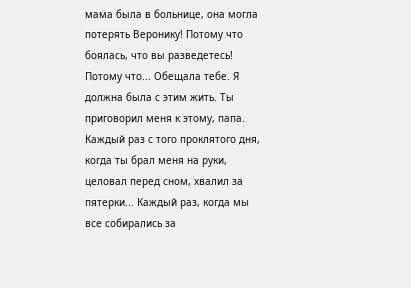мама была в больнице, она могла потерять Веронику! Потому что боялась, что вы разведетесь! Потому что... Обещала тебе. Я должна была с этим жить. Ты приговорил меня к этому, папа. Каждый раз с того проклятого дня, когда ты брал меня на руки, целовал перед сном, хвалил за пятерки... Каждый раз, когда мы все собирались за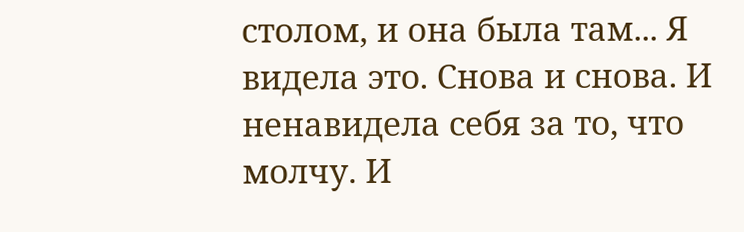столом, и она была там... Я видела это. Снова и снова. И ненавидела себя за то, что молчу. И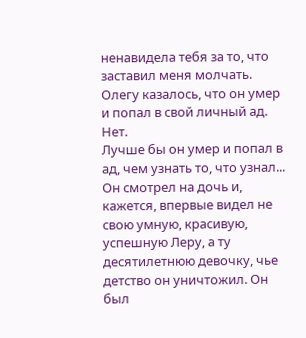ненавидела тебя за то, что заставил меня молчать.
Олегу казалось, что он умер и попал в свой личный ад.
Нет.
Лучше бы он умер и попал в ад, чем узнать то, что узнал...
Он смотрел на дочь и, кажется, впервые видел не свою умную, красивую, успешную Леру, а ту десятилетнюю девочку, чье детство он уничтожил. Он был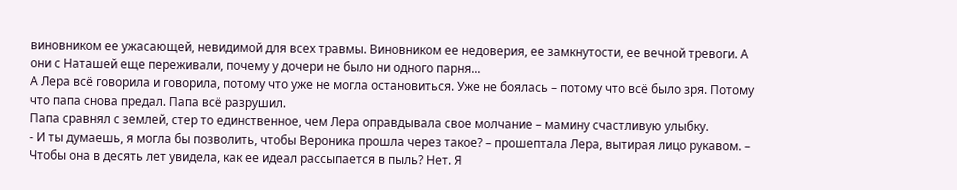виновником ее ужасающей, невидимой для всех травмы. Виновником ее недоверия, ее замкнутости, ее вечной тревоги. А они с Наташей еще переживали, почему у дочери не было ни одного парня...
А Лера всё говорила и говорила, потому что уже не могла остановиться. Уже не боялась – потому что всё было зря. Потому что папа снова предал. Папа всё разрушил.
Папа сравнял с землей, стер то единственное, чем Лера оправдывала свое молчание – мамину счастливую улыбку.
- И ты думаешь, я могла бы позволить, чтобы Вероника прошла через такое? – прошептала Лера, вытирая лицо рукавом. – Чтобы она в десять лет увидела, как ее идеал рассыпается в пыль? Нет. Я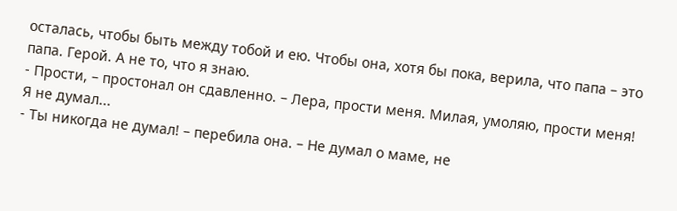осталась, чтобы быть между тобой и ею. Чтобы она, хотя бы пока, верила, что папа – это папа. Герой. А не то, что я знаю.
- Прости, – простонал он сдавленно. – Лера, прости меня. Милая, умоляю, прости меня! Я не думал...
- Ты никогда не думал! – перебила она. – Не думал о маме, не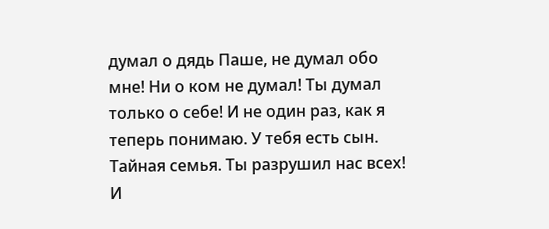думал о дядь Паше, не думал обо мне! Ни о ком не думал! Ты думал только о себе! И не один раз, как я теперь понимаю. У тебя есть сын. Тайная семья. Ты разрушил нас всех! И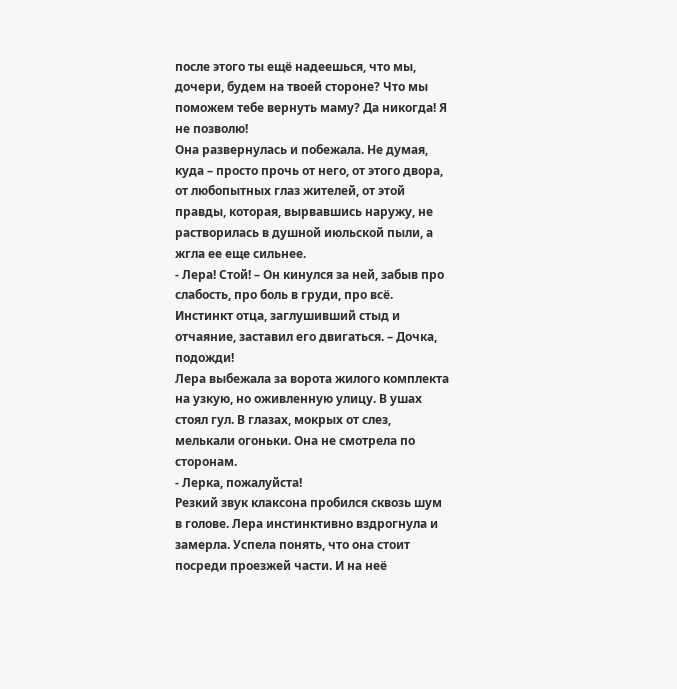после этого ты ещё надеешься, что мы, дочери, будем на твоей стороне? Что мы поможем тебе вернуть маму? Да никогда! Я не позволю!
Она развернулась и побежала. Не думая, куда – просто прочь от него, от этого двора, от любопытных глаз жителей, от этой правды, которая, вырвавшись наружу, не растворилась в душной июльской пыли, а жгла ее еще сильнее.
- Лера! Стой! – Он кинулся за ней, забыв про слабость, про боль в груди, про всё. Инстинкт отца, заглушивший стыд и отчаяние, заставил его двигаться. – Дочка, подожди!
Лера выбежала за ворота жилого комплекта на узкую, но оживленную улицу. В ушах стоял гул. В глазах, мокрых от слез, мелькали огоньки. Она не смотрела по сторонам.
- Лерка, пожалуйста!
Резкий звук клаксона пробился сквозь шум в голове. Лера инстинктивно вздрогнула и замерла. Успела понять, что она стоит посреди проезжей части. И на неё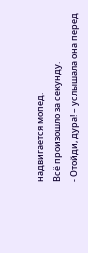надвигается мопед.
Всё произошло за секунду.
- Отойди, дура! – услышала она перед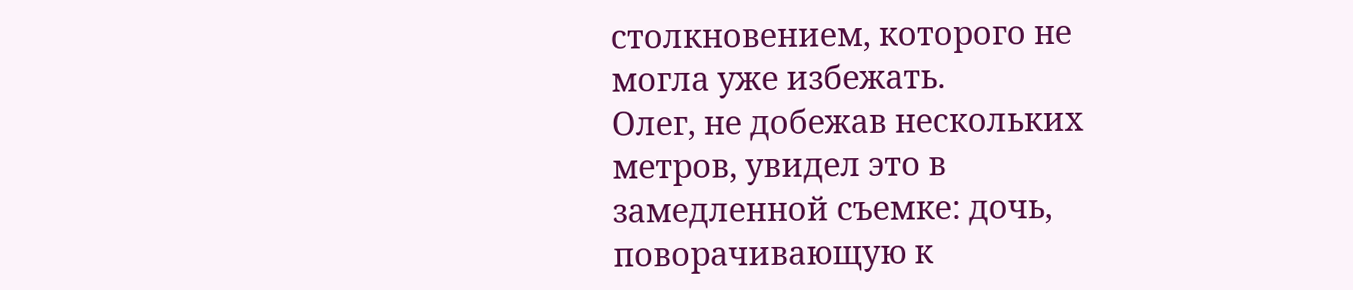столкновением, которого не могла уже избежать.
Олег, не добежав нескольких метров, увидел это в замедленной съемке: дочь, поворачивающую к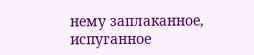нему заплаканное, испуганное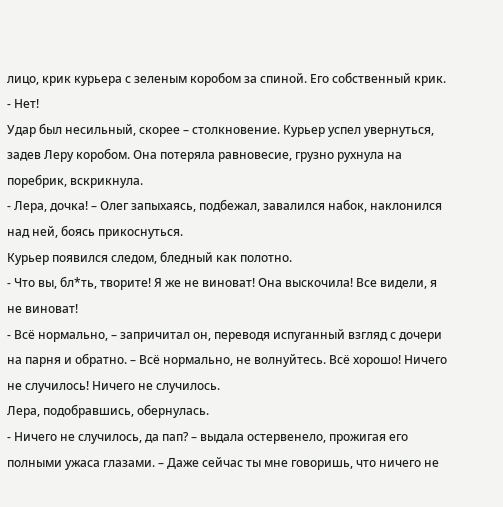лицо, крик курьера с зеленым коробом за спиной. Его собственный крик.
- Нет!
Удар был несильный, скорее – столкновение. Курьер успел увернуться, задев Леру коробом. Она потеряла равновесие, грузно рухнула на поребрик, вскрикнула.
- Лера, дочка! – Олег запыхаясь, подбежал, завалился набок, наклонился над ней, боясь прикоснуться.
Курьер появился следом, бледный как полотно.
- Что вы, бл*ть, творите! Я же не виноват! Она выскочила! Все видели, я не виноват!
- Всё нормально, – запричитал он, переводя испуганный взгляд с дочери на парня и обратно. – Всё нормально, не волнуйтесь. Всё хорошо! Ничего не случилось! Ничего не случилось.
Лера, подобравшись, обернулась.
- Ничего не случилось, да пап? – выдала остервенело, прожигая его полными ужаса глазами. – Даже сейчас ты мне говоришь, что ничего не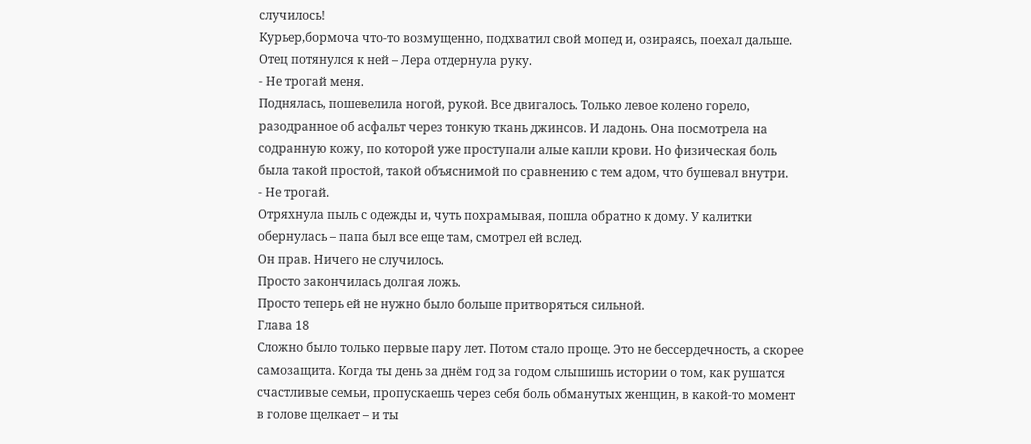случилось!
Курьер,бормоча что-то возмущенно, подхватил свой мопед и, озираясь, поехал дальше.
Отец потянулся к ней – Лера отдернула руку.
- Не трогай меня.
Поднялась, пошевелила ногой, рукой. Все двигалось. Только левое колено горело, разодранное об асфальт через тонкую ткань джинсов. И ладонь. Она посмотрела на содранную кожу, по которой уже проступали алые капли крови. Но физическая боль была такой простой, такой объяснимой по сравнению с тем адом, что бушевал внутри.
- Не трогай.
Отряхнула пыль с одежды и, чуть похрамывая, пошла обратно к дому. У калитки обернулась – папа был все еще там, смотрел ей вслед.
Он прав. Ничего не случилось.
Просто закончилась долгая ложь.
Просто теперь ей не нужно было больше притворяться сильной.
Глава 18
Сложно было только первые пару лет. Потом стало проще. Это не бессердечность, а скорее самозащита. Когда ты день за днём год за годом слышишь истории о том, как рушатся счастливые семьи, пропускаешь через себя боль обманутых женщин, в какой-то момент в голове щелкает – и ты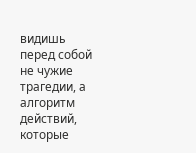видишь перед собой не чужие трагедии, а алгоритм действий, которые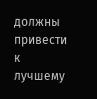должны привести к лучшему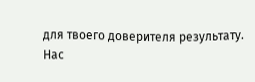для твоего доверителя результату.
Нас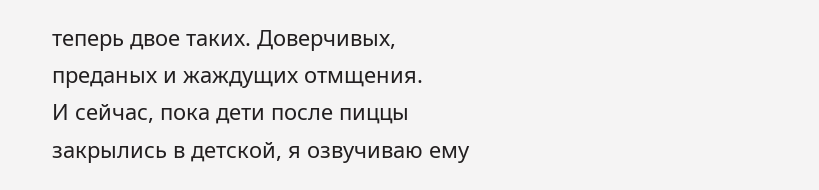теперь двое таких. Доверчивых, преданых и жаждущих отмщения.
И сейчас, пока дети после пиццы закрылись в детской, я озвучиваю ему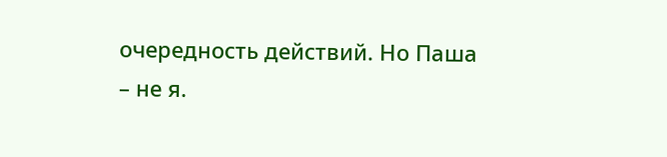очередность действий. Но Паша – не я.